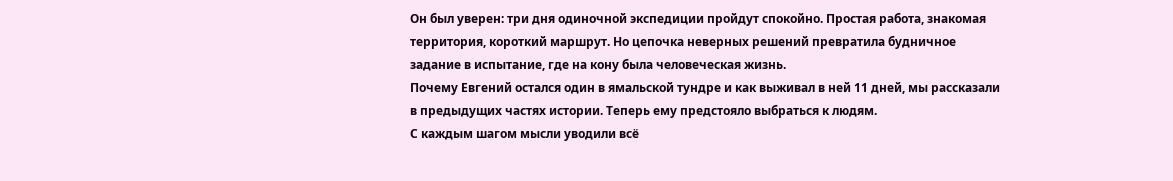Он был уверен: три дня одиночной экспедиции пройдут спокойно. Простая работа, знакомая территория, короткий маршрут. Но цепочка неверных решений превратила будничное задание в испытание, где на кону была человеческая жизнь.
Почему Евгений остался один в ямальской тундре и как выживал в ней 11 дней, мы рассказали в предыдущих частях истории. Теперь ему предстояло выбраться к людям.
С каждым шагом мысли уводили всё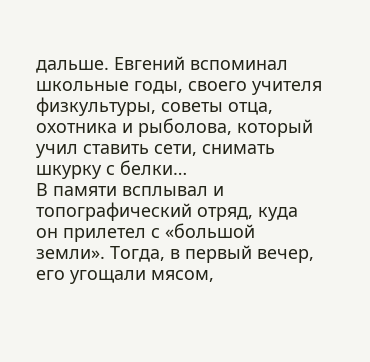дальше. Евгений вспоминал школьные годы, своего учителя физкультуры, советы отца, охотника и рыболова, который учил ставить сети, снимать шкурку с белки…
В памяти всплывал и топографический отряд, куда он прилетел с «большой земли». Тогда, в первый вечер, его угощали мясом,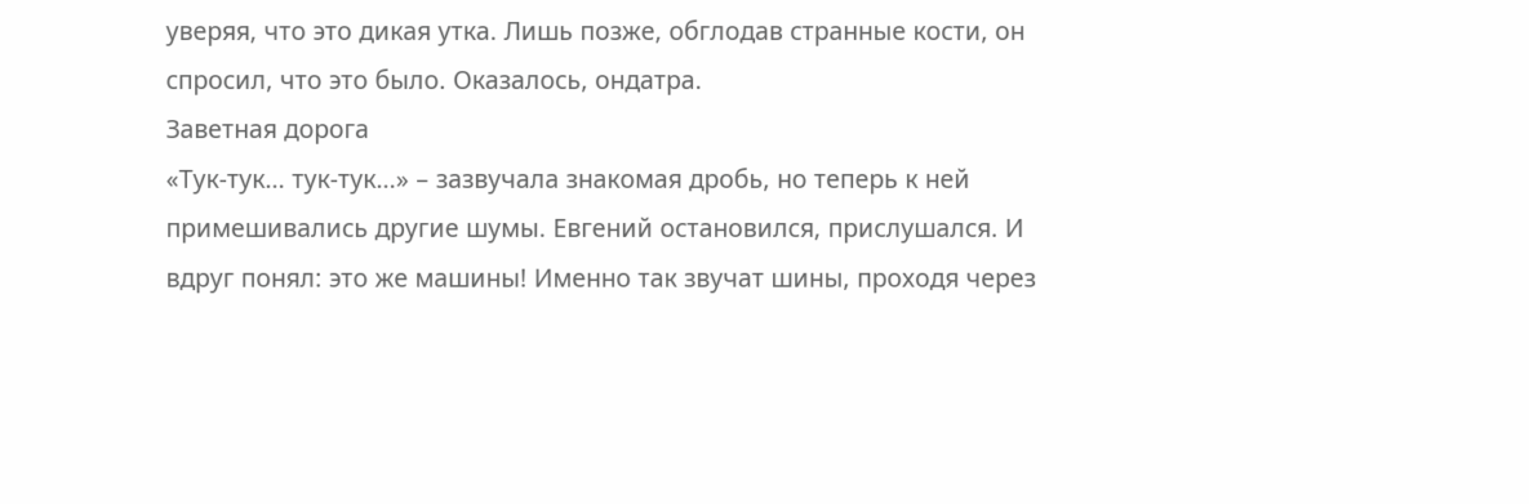уверяя, что это дикая утка. Лишь позже, обглодав странные кости, он спросил, что это было. Оказалось, ондатра.
Заветная дорога
«Тук-тук… тук-тук…» – зазвучала знакомая дробь, но теперь к ней примешивались другие шумы. Евгений остановился, прислушался. И вдруг понял: это же машины! Именно так звучат шины, проходя через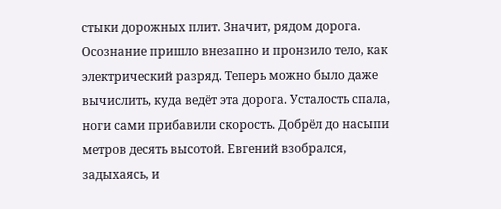стыки дорожных плит. Значит, рядом дорога.
Осознание пришло внезапно и пронзило тело, как электрический разряд. Теперь можно было даже вычислить, куда ведёт эта дорога. Усталость спала, ноги сами прибавили скорость. Добрёл до насыпи метров десять высотой. Евгений взобрался, задыхаясь, и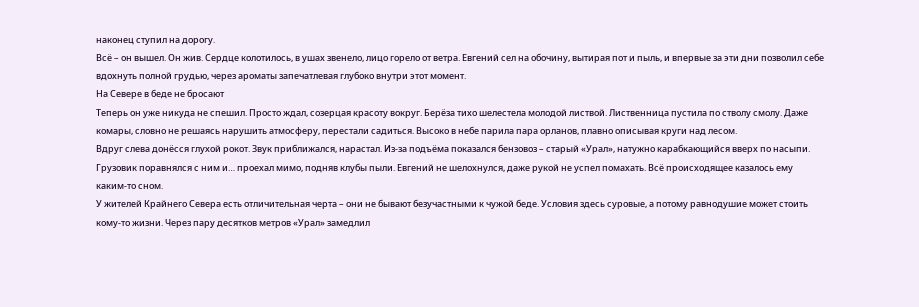наконец ступил на дорогу.
Всё – он вышел. Он жив. Сердце колотилось, в ушах звенело, лицо горело от ветра. Евгений сел на обочину, вытирая пот и пыль, и впервые за эти дни позволил себе вдохнуть полной грудью, через ароматы запечатлевая глубоко внутри этот момент.
На Севере в беде не бросают
Теперь он уже никуда не спешил. Просто ждал, созерцая красоту вокруг. Берёза тихо шелестела молодой листвой. Лиственница пустила по стволу смолу. Даже комары, словно не решаясь нарушить атмосферу, перестали садиться. Высоко в небе парила пара орланов, плавно описывая круги над лесом.
Вдруг слева донёсся глухой рокот. Звук приближался, нарастал. Из-за подъёма показался бензовоз – старый «Урал», натужно карабкающийся вверх по насыпи. Грузовик поравнялся с ним и… проехал мимо, подняв клубы пыли. Евгений не шелохнулся, даже рукой не успел помахать. Всё происходящее казалось ему каким-то сном.
У жителей Крайнего Севера есть отличительная черта – они не бывают безучастными к чужой беде. Условия здесь суровые, а потому равнодушие может стоить кому-то жизни. Через пару десятков метров «Урал» замедлил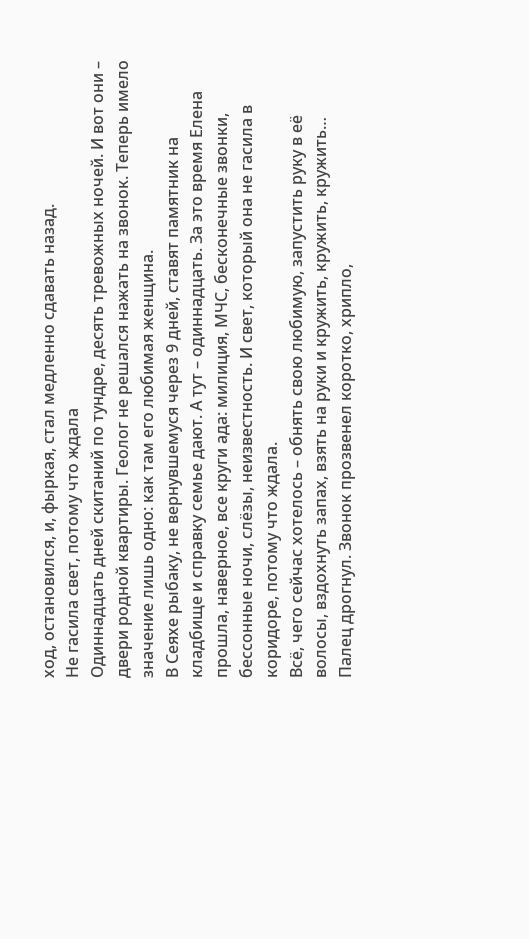ход, остановился, и, фыркая, стал медленно сдавать назад.
Не гасила свет, потому что ждала
Одиннадцать дней скитаний по тундре, десять тревожных ночей. И вот они – двери родной квартиры. Геолог не решался нажать на звонок. Теперь имело значение лишь одно: как там его любимая женщина.
В Сеяхе рыбаку, не вернувшемуся через 9 дней, ставят памятник на кладбище и справку семье дают. А тут – одиннадцать. За это время Елена прошла, наверное, все круги ада: милиция, МЧС, бесконечные звонки, бессонные ночи, слёзы, неизвестность. И свет, который она не гасила в коридоре, потому что ждала.
Всё, чего сейчас хотелось – обнять свою любимую, запустить руку в её волосы, вздохнуть запах, взять на руки и кружить, кружить, кружить…
Палец дрогнул. Звонок прозвенел коротко, хрипло,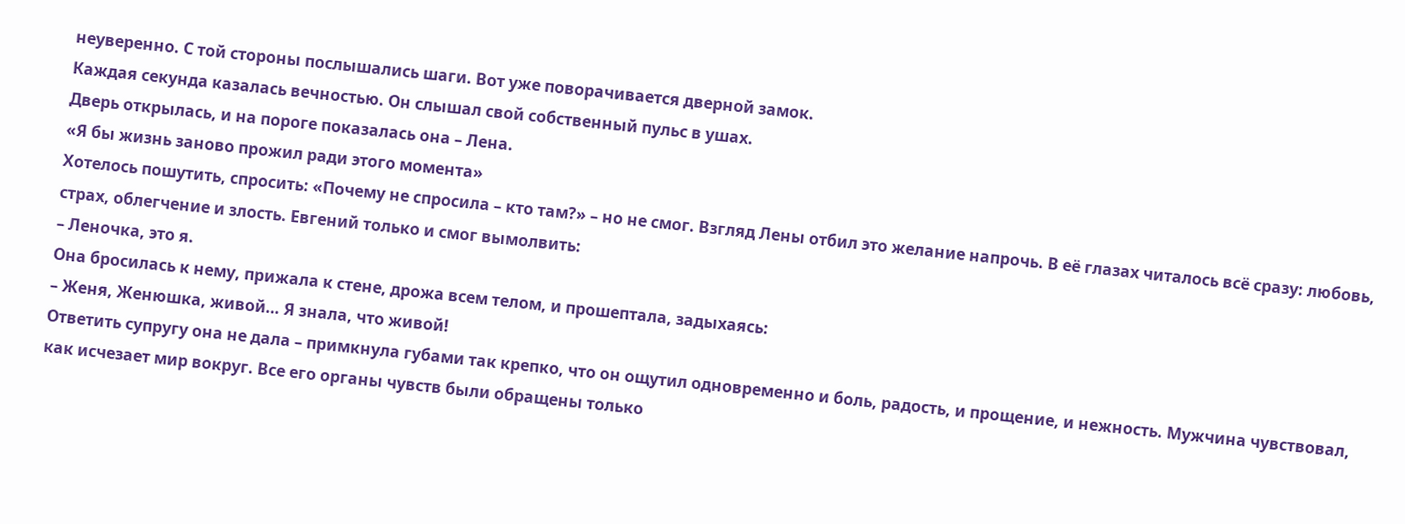неуверенно. С той стороны послышались шаги. Вот уже поворачивается дверной замок.
Каждая секунда казалась вечностью. Он слышал свой собственный пульс в ушах.
Дверь открылась, и на пороге показалась она – Лена.
«Я бы жизнь заново прожил ради этого момента»
Хотелось пошутить, спросить: «Почему не спросила – кто там?» – но не смог. Взгляд Лены отбил это желание напрочь. В её глазах читалось всё сразу: любовь, страх, облегчение и злость. Евгений только и смог вымолвить:
– Леночка, это я.
Она бросилась к нему, прижала к стене, дрожа всем телом, и прошептала, задыхаясь:
– Женя, Женюшка, живой… Я знала, что живой!
Ответить супругу она не дала – примкнула губами так крепко, что он ощутил одновременно и боль, радость, и прощение, и нежность. Мужчина чувствовал, как исчезает мир вокруг. Все его органы чувств были обращены только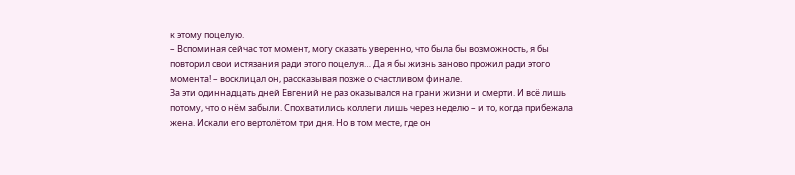к этому поцелую.
– Вспоминая сейчас тот момент, могу сказать уверенно, что была бы возможность, я бы повторил свои истязания ради этого поцелуя… Да я бы жизнь заново прожил ради этого момента! – восклицал он, рассказывая позже о счастливом финале.
За эти одиннадцать дней Евгений не раз оказывался на грани жизни и смерти. И всё лишь потому, что о нём забыли. Спохватились коллеги лишь через неделю – и то, когда прибежала жена. Искали его вертолётом три дня. Но в том месте, где он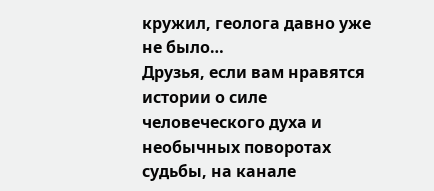кружил, геолога давно уже не было…
Друзья, если вам нравятся истории о силе человеческого духа и необычных поворотах судьбы, на канале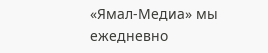«Ямал-Медиа» мы ежедневно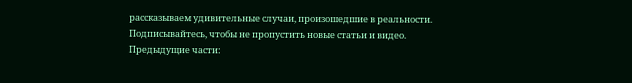рассказываем удивительные случаи, произошедшие в реальности. Подписывайтесь, чтобы не пропустить новые статьи и видео.
Предыдущие части: